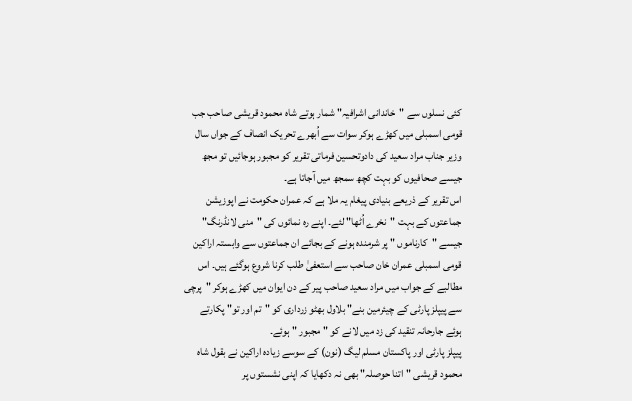کئی نسلوں سے "خاندانی اشرافیہ" شمار ہوتے شاہ محمود قریشی صاحب جب قومی اسمبلی میں کھڑے ہوکر سوات سے اُبھرے تحریک انصاف کے جواں سال وزیر جناب مراد سعید کی دادوتحسین فرماتی تقریر کو مجبور ہوجائیں تو مجھ جیسے صحافیوں کو بہت کچھ سمجھ میں آجاتا ہے۔
اس تقریر کے ذریعے بنیادی پیغام یہ ملا ہے کہ عمران حکومت نے اپوزیشن جماعتوں کے بہت "نخرے اُٹھا" لئے۔ اپنے رہ نمائوں کی "منی لانڈرنگ" جیسے "کارناموں " پر شرمندہ ہونے کے بجائے ان جماعتوں سے وابستہ اراکین قومی اسمبلی عمران خان صاحب سے استعفیٰ طلب کرنا شروع ہوگئے ہیں۔ اس مطالبے کے جواب میں مراد سعید صاحب پیر کے دن ایوان میں کھڑے ہوکر "پرچی سے پیپلز پارٹی کے چیئرمین بنے" بلاول بھٹو زرداری کو "تم اور تو" پکارتے ہوئے جارحانہ تنقید کی زد میں لانے کو "مجبور " ہوئے۔
پیپلز پارٹی اور پاکستان مسلم لیگ (نون) کے سوسے زیادہ اراکین نے بقول شاہ محمود قریشی "اتنا حوصلہ" بھی نہ دکھایا کہ اپنی نشستوں پر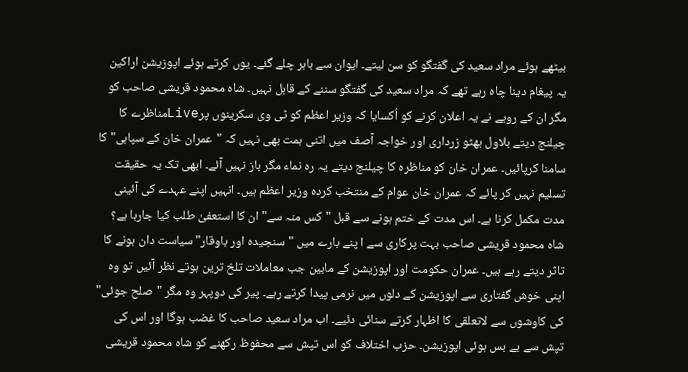بیٹھے ہوئے مراد سعید کی گفتگو کو سن لیتے۔ ایوان سے باہر چلے گئے۔ یوں کرتے ہوئے اپوزیشن اراکین یہ پیغام دینا چاہ رہے تھے کہ مراد سعید کی گفتگو سننے کے قابل نہیں۔ شاہ محمود قریشی صاحب کو مگر ان کے رویے نے یہ اعلان کرنے کو اُکسایا کہ وزیر اعظم کو ٹی وی سکرینوں پرLiveمناظرے کا چیلنج دیتے بلاول بھٹو زرداری اور خواجہ آصف میں اتنی ہمت بھی نہیں کہ "عمران خان کے سپاہی" کا سامنا کرپائیں۔ عمران خان کو مناظرہ کا چیلنج دیتے یہ رہ نماء مگر باز نہیں آئے۔ ابھی تک یہ حقیقت تسلیم نہیں کر پائے کہ عمران خان عوام کے منتخب کردہ وزیر اعظم ہیں۔ انہیں اپنے عہدے کی آئینی مدت مکمل کرنا ہے۔ اس مدت کے ختم ہونے سے قبل "کس منہ سے" ان کا استعفیٰ طلب کیا جارہا ہے؟
شاہ محمود قریشی صاحب بہت پرکاری سے ا پنے بارے میں "سنجیدہ اور باوقار" سیاست دان ہونے کا تاثر دیتے رہے ہیں۔ عمران حکومت اور اپوزیشن کے مابین جب معاملات تلخ ترین ہوتے نظر آئیں تو وہ اپنی خوش گفتاری سے اپوزیشن کے دلوں میں نرمی پیدا کرتے رہے۔ پیر کی دوپہر وہ مگر "صلح جوئی" کی کاوشوں سے لاتعلقی کا اظہار کرتے سنائی دئیے۔ اب مراد سعید صاحب کا غضب ہوگا اور اس کی تپش سے بے بس ہوئی اپوزیشن۔ حزب اختلاف کو اس تپش سے محفوظ رکھنے کو شاہ محمود قریشی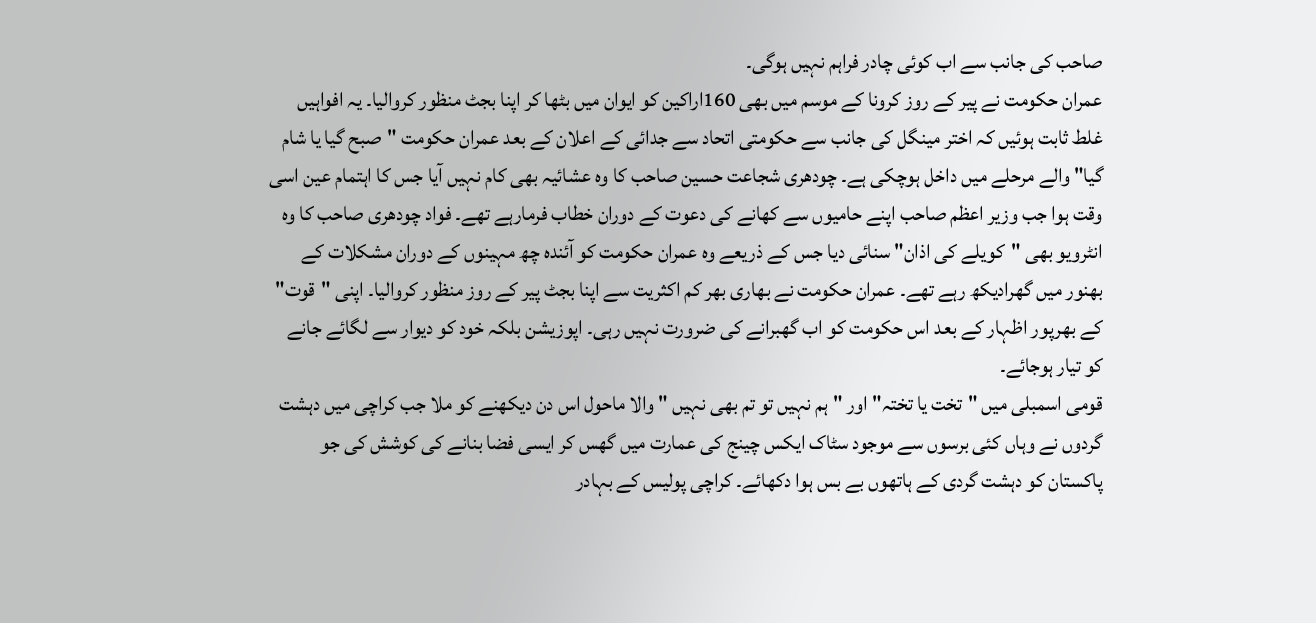صاحب کی جانب سے اب کوئی چادر فراہم نہیں ہوگی۔
عمران حکومت نے پیر کے روز کرونا کے موسم میں بھی 160اراکین کو ایوان میں بٹھا کر اپنا بجٹ منظور کروالیا۔ یہ افواہیں غلط ثابت ہوئیں کہ اختر مینگل کی جانب سے حکومتی اتحاد سے جدائی کے اعلان کے بعد عمران حکومت "صبح گیا یا شام گیا" والے مرحلے میں داخل ہوچکی ہے۔ چودھری شجاعت حسین صاحب کا وہ عشائیہ بھی کام نہیں آیا جس کا اہتمام عین اسی وقت ہوا جب وزیر اعظم صاحب اپنے حامیوں سے کھانے کی دعوت کے دوران خطاب فرمارہے تھے۔ فواد چودھری صاحب کا وہ انٹرویو بھی "کویلے کی اذان" سنائی دیا جس کے ذریعے وہ عمران حکومت کو آئندہ چھ مہینوں کے دوران مشکلات کے بھنور میں گھرادیکھ رہے تھے۔ عمران حکومت نے بھاری بھر کم اکثریت سے اپنا بجٹ پیر کے روز منظور کروالیا۔ اپنی "قوت" کے بھرپور اظہار کے بعد اس حکومت کو اب گھبرانے کی ضرورت نہیں رہی۔ اپوزیشن بلکہ خود کو دیوار سے لگائے جانے کو تیار ہوجائے۔
قومی اسمبلی میں "تخت یا تختہ" اور "ہم نہیں تو تم بھی نہیں " والا ماحول اس دن دیکھنے کو ملا جب کراچی میں دہشت گردوں نے وہاں کئی برسوں سے موجود سٹاک ایکس چینج کی عمارت میں گھس کر ایسی فضا بنانے کی کوشش کی جو پاکستان کو دہشت گردی کے ہاتھوں بے بس ہوا دکھائے۔ کراچی پولیس کے بہادر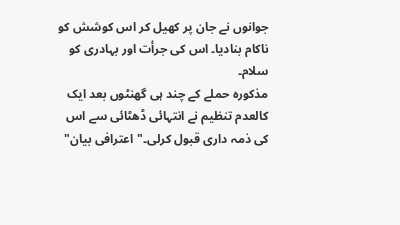جوانوں نے جان پر کھیل کر اس کوشش کو ناکام بنادیا۔ اس کی جرأت اور بہادری کو سلام۔
مذکورہ حملے کے چند ہی گھنٹوں بعد ایک کالعدم تنظیم نے انتہائی ڈھٹائی سے اس کی ذمہ داری قبول کرلی۔"اعترافی بیان"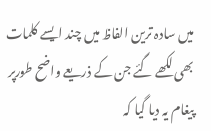میں سادہ ترین الفاظ میں چند ایسے کلمات بھی لکھے گئے جن کے ذریعے واضح طورپر پیغام یہ دیا گیا کہ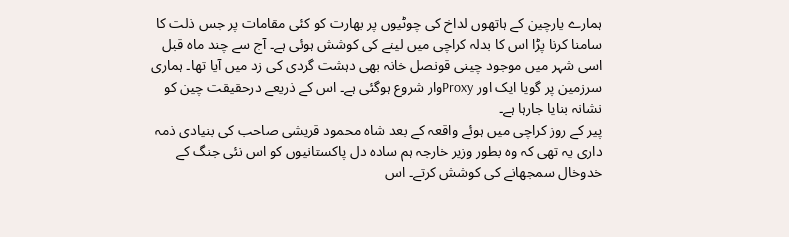ہمارے یارچین کے ہاتھوں لداخ کی چوٹیوں پر بھارت کو کئی مقامات پر جس ذلت کا سامنا کرنا پڑا اس کا بدلہ کراچی میں لینے کی کوشش ہوئی ہے۔ آج سے چند ماہ قبل اسی شہر میں موجود چینی قونصل خانہ بھی دہشت گردی کی زد میں آیا تھا۔ ہماری سرزمین پر گویا ایک اور Proxyوار شروع ہوگئی ہے۔ اس کے ذریعے درحقیقت چین کو نشانہ بنایا جارہا ہے۔
پیر کے روز کراچی میں ہوئے واقعہ کے بعد شاہ محمود قریشی صاحب کی بنیادی ذمہ داری یہ تھی کہ وہ بطور وزیر خارجہ ہم سادہ دل پاکستانیوں کو اس نئی جنگ کے خدوخال سمجھانے کی کوشش کرتے۔ اس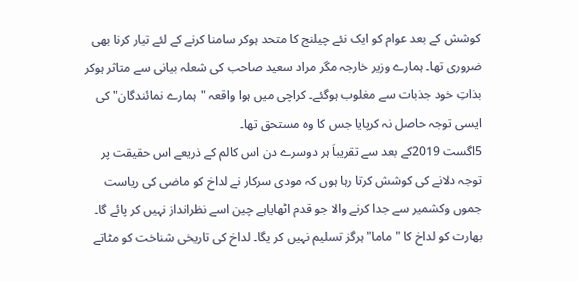کوشش کے بعد عوام کو ایک نئے چیلنج کا متحد ہوکر سامنا کرنے کے لئے تیار کرنا بھی ضروری تھا۔ ہمارے وزیر خارجہ مگر مراد سعید صاحب کی شعلہ بیانی سے متاثر ہوکر بذاتِ خود جذبات سے مغلوب ہوگئے۔ کراچی میں ہوا واقعہ "ہمارے نمائندگان" کی ایسی توجہ حاصل نہ کرپایا جس کا وہ مستحق تھا۔
5اگست 2019کے بعد سے تقریباَ ہر دوسرے دن اس کالم کے ذریعے اس حقیقت پر توجہ دلانے کی کوشش کرتا رہا ہوں کہ مودی سرکار نے لداخ کو ماضی کی ریاست جموں وکشمیر سے جدا کرنے والا جو قدم اٹھایاہے چین اسے نظرانداز نہیں کر پائے گا۔ بھارت کو لداخ کا "ماما" ہرگز تسلیم نہیں کر یگا۔ لداخ کی تاریخی شناخت کو مٹاتے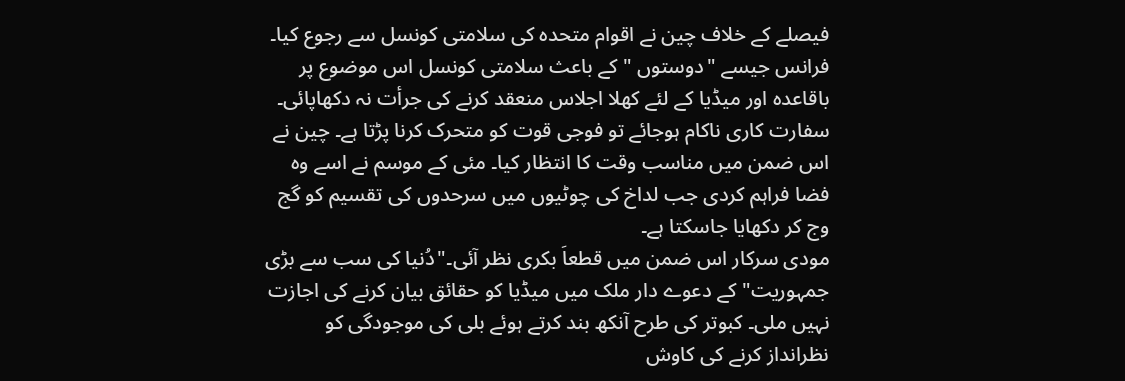فیصلے کے خلاف چین نے اقوام متحدہ کی سلامتی کونسل سے رجوع کیا۔ فرانس جیسے "دوستوں " کے باعث سلامتی کونسل اس موضوع پر باقاعدہ اور میڈیا کے لئے کھلا اجلاس منعقد کرنے کی جرأت نہ دکھاپائی۔ سفارت کاری ناکام ہوجائے تو فوجی قوت کو متحرک کرنا پڑتا ہے۔ چین نے اس ضمن میں مناسب وقت کا انتظار کیا۔ مئی کے موسم نے اسے وہ فضا فراہم کردی جب لداخ کی چوٹیوں میں سرحدوں کی تقسیم کو گج وج کر دکھایا جاسکتا ہے۔
مودی سرکار اس ضمن میں قطعاَ بکری نظر آئی۔"دُنیا کی سب سے بڑی جمہوریت" کے دعوے دار ملک میں میڈیا کو حقائق بیان کرنے کی اجازت نہیں ملی۔ کبوتر کی طرح آنکھ بند کرتے ہوئے بلی کی موجودگی کو نظرانداز کرنے کی کاوش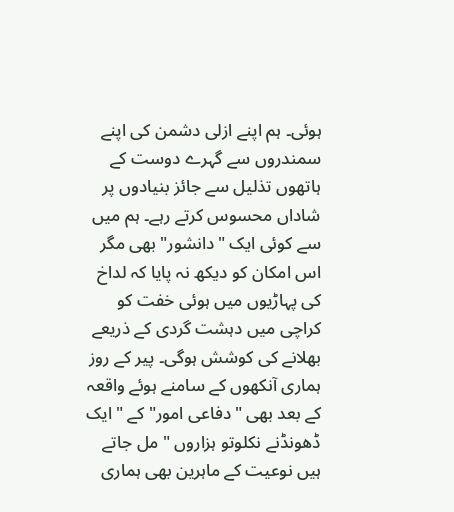ہوئی۔ ہم اپنے ازلی دشمن کی اپنے سمندروں سے گہرے دوست کے ہاتھوں تذلیل سے جائز بنیادوں پر شاداں محسوس کرتے رہے۔ ہم میں سے کوئی ایک "دانشور" بھی مگر اس امکان کو دیکھ نہ پایا کہ لداخ کی پہاڑیوں میں ہوئی خفت کو کراچی میں دہشت گردی کے ذریعے بھلانے کی کوشش ہوگی۔ پیر کے روز ہماری آنکھوں کے سامنے ہوئے واقعہ کے بعد بھی "دفاعی امور" کے "ایک ڈھونڈنے نکلوتو ہزاروں " مل جاتے ہیں نوعیت کے ماہرین بھی ہماری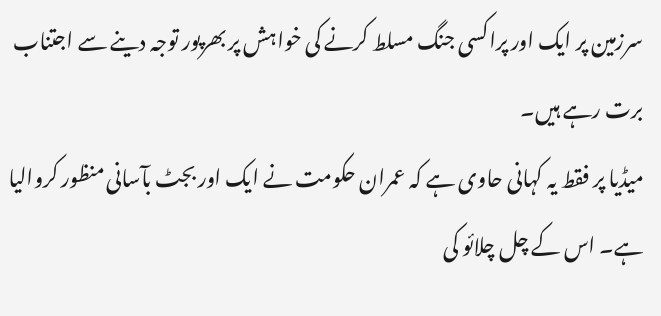سرزمین پر ایک اور پراکسی جنگ مسلط کرنے کی خواہش پر بھرپور توجہ دینے سے اجتناب برت رہے ہیں۔
میڈیا پر فقط یہ کہانی حاوی ہے کہ عمران حکومت نے ایک اور بجٹ بآسانی منظور کروالیا ہے۔ اس کے چل چلائو کی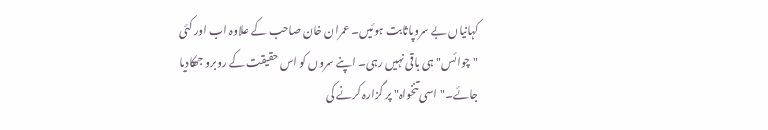کہانیاں بے سروپاثابت ہوئیں۔ عمران خان صاحب کے علاوہ اب اور کئی "چوائس" ہی باقی نہیں رہی۔ اپنے سروں کو اس حقیقت کے روبرو جھکادیا جائے۔"اسی تنخواہ" پر گزارہ کرنے کی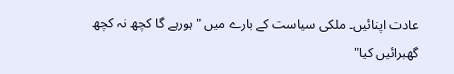عادت اپنائیں۔ ملکی سیاست کے بارے میں "ہورہے گا کچھ نہ کچھ گھبرائیں کیا"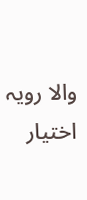والا رویہ اختیار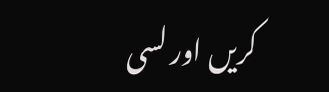کریں اور لسی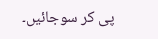پی کر سوجائیں۔